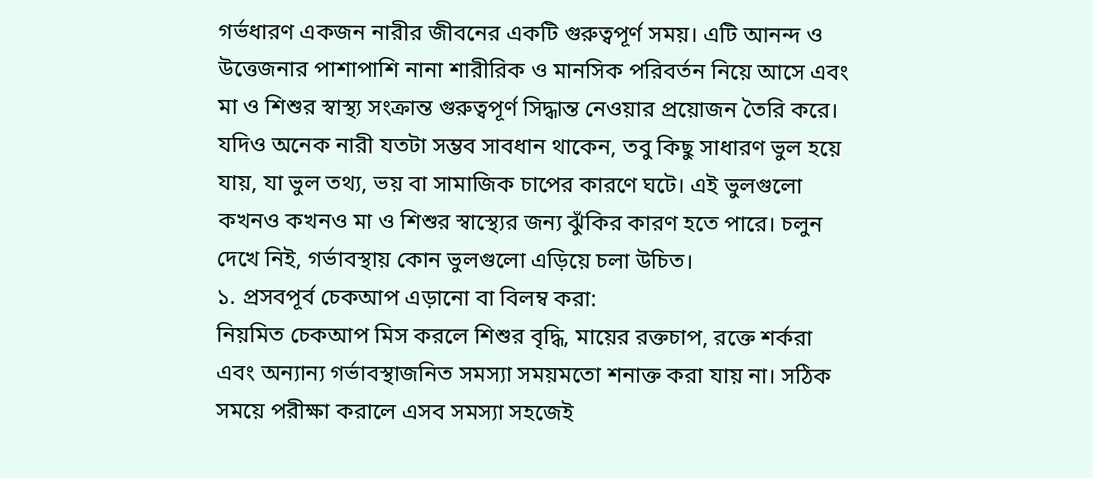গর্ভধারণ একজন নারীর জীবনের একটি গুরুত্বপূর্ণ সময়। এটি আনন্দ ও উত্তেজনার পাশাপাশি নানা শারীরিক ও মানসিক পরিবর্তন নিয়ে আসে এবং মা ও শিশুর স্বাস্থ্য সংক্রান্ত গুরুত্বপূর্ণ সিদ্ধান্ত নেওয়ার প্রয়োজন তৈরি করে। যদিও অনেক নারী যতটা সম্ভব সাবধান থাকেন, তবু কিছু সাধারণ ভুল হয়ে যায়, যা ভুল তথ্য, ভয় বা সামাজিক চাপের কারণে ঘটে। এই ভুলগুলো কখনও কখনও মা ও শিশুর স্বাস্থ্যের জন্য ঝুঁকির কারণ হতে পারে। চলুন দেখে নিই, গর্ভাবস্থায় কোন ভুলগুলো এড়িয়ে চলা উচিত।
১. প্রসবপূর্ব চেকআপ এড়ানো বা বিলম্ব করা:
নিয়মিত চেকআপ মিস করলে শিশুর বৃদ্ধি, মায়ের রক্তচাপ, রক্তে শর্করা এবং অন্যান্য গর্ভাবস্থাজনিত সমস্যা সময়মতো শনাক্ত করা যায় না। সঠিক সময়ে পরীক্ষা করালে এসব সমস্যা সহজেই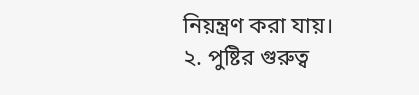নিয়ন্ত্রণ করা যায়।
২. পুষ্টির গুরুত্ব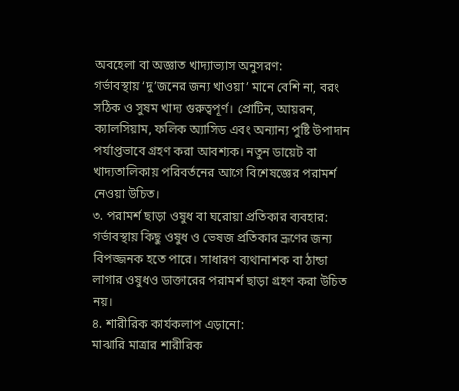অবহেলা বা অজ্ঞাত খাদ্যাভ্যাস অনুসরণ:
গর্ভাবস্থায় ‘দু’জনের জন্য খাওয়া’ মানে বেশি না, বরং সঠিক ও সুষম খাদ্য গুরুত্বপূর্ণ। প্রোটিন, আয়রন, ক্যালসিয়াম, ফলিক অ্যাসিড এবং অন্যান্য পুষ্টি উপাদান পর্যাপ্তভাবে গ্রহণ করা আবশ্যক। নতুন ডায়েট বা খাদ্যতালিকায় পরিবর্তনের আগে বিশেষজ্ঞের পরামর্শ নেওয়া উচিত।
৩. পরামর্শ ছাড়া ওষুধ বা ঘরোয়া প্রতিকার ব্যবহার:
গর্ভাবস্থায় কিছু ওষুধ ও ভেষজ প্রতিকার ভ্রূণের জন্য বিপজ্জনক হতে পারে। সাধারণ ব্যথানাশক বা ঠান্ডা লাগার ওষুধও ডাক্তারের পরামর্শ ছাড়া গ্রহণ করা উচিত নয়।
৪. শারীরিক কার্যকলাপ এড়ানো:
মাঝারি মাত্রার শারীরিক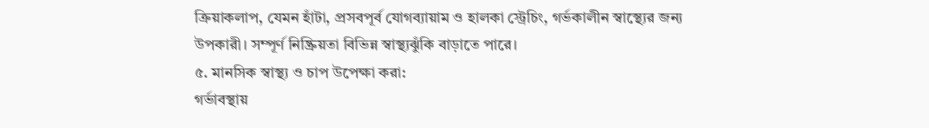ক্রিয়াকলাপ, যেমন হাঁটা, প্রসবপূর্ব যোগব্যায়াম ও হালকা স্ট্রেচিং, গর্ভকালীন স্বাস্থ্যের জন্য উপকারী। সম্পূর্ণ নিষ্ক্রিয়তা বিভিন্ন স্বাস্থ্যঝুঁকি বাড়াতে পারে।
৫. মানসিক স্বাস্থ্য ও চাপ উপেক্ষা করা:
গর্ভাবস্থায়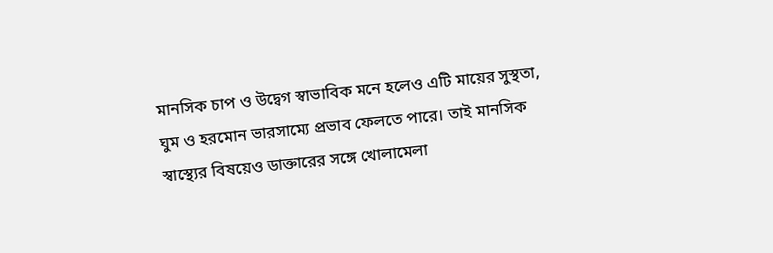মানসিক চাপ ও উদ্বেগ স্বাভাবিক মনে হলেও এটি মায়ের সুস্থতা, ঘুম ও হরমোন ভারসাম্যে প্রভাব ফেলতে পারে। তাই মানসিক স্বাস্থ্যের বিষয়েও ডাক্তারের সঙ্গে খোলামেলা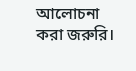আলোচনা করা জরুরি।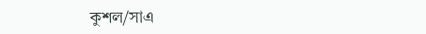কুশল/সাএ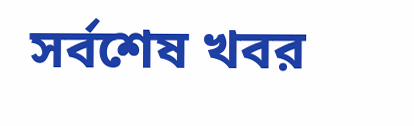সর্বশেষ খবর